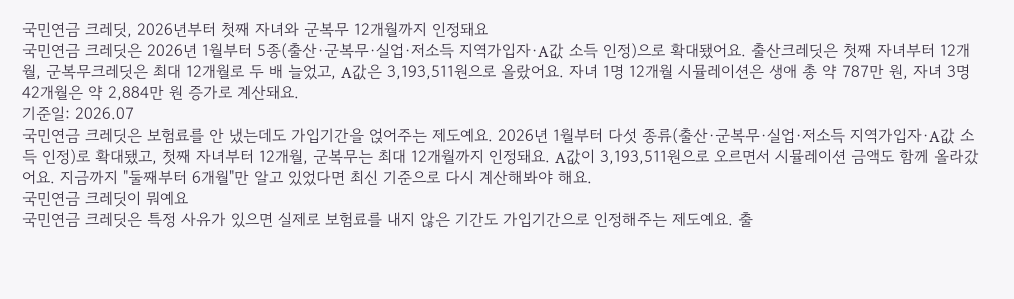국민연금 크레딧, 2026년부터 첫째 자녀와 군복무 12개월까지 인정돼요
국민연금 크레딧은 2026년 1월부터 5종(출산·군복무·실업·저소득 지역가입자·A값 소득 인정)으로 확대됐어요. 출산크레딧은 첫째 자녀부터 12개월, 군복무크레딧은 최대 12개월로 두 배 늘었고, A값은 3,193,511원으로 올랐어요. 자녀 1명 12개월 시뮬레이션은 생애 총 약 787만 원, 자녀 3명 42개월은 약 2,884만 원 증가로 계산돼요.
기준일: 2026.07
국민연금 크레딧은 보험료를 안 냈는데도 가입기간을 얹어주는 제도예요. 2026년 1월부터 다섯 종류(출산·군복무·실업·저소득 지역가입자·A값 소득 인정)로 확대됐고, 첫째 자녀부터 12개월, 군복무는 최대 12개월까지 인정돼요. A값이 3,193,511원으로 오르면서 시뮬레이션 금액도 함께 올라갔어요. 지금까지 "둘째부터 6개월"만 알고 있었다면 최신 기준으로 다시 계산해봐야 해요.
국민연금 크레딧이 뭐예요
국민연금 크레딧은 특정 사유가 있으면 실제로 보험료를 내지 않은 기간도 가입기간으로 인정해주는 제도예요. 출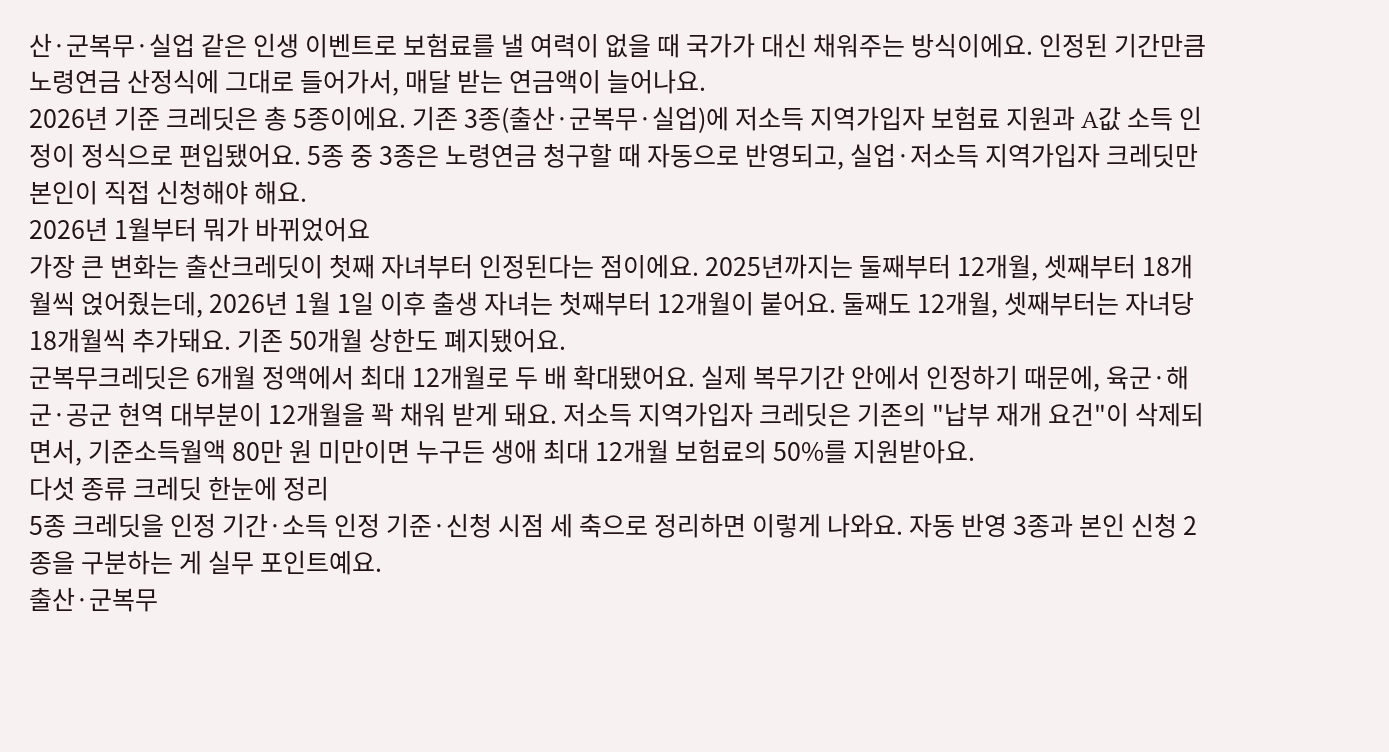산·군복무·실업 같은 인생 이벤트로 보험료를 낼 여력이 없을 때 국가가 대신 채워주는 방식이에요. 인정된 기간만큼 노령연금 산정식에 그대로 들어가서, 매달 받는 연금액이 늘어나요.
2026년 기준 크레딧은 총 5종이에요. 기존 3종(출산·군복무·실업)에 저소득 지역가입자 보험료 지원과 A값 소득 인정이 정식으로 편입됐어요. 5종 중 3종은 노령연금 청구할 때 자동으로 반영되고, 실업·저소득 지역가입자 크레딧만 본인이 직접 신청해야 해요.
2026년 1월부터 뭐가 바뀌었어요
가장 큰 변화는 출산크레딧이 첫째 자녀부터 인정된다는 점이에요. 2025년까지는 둘째부터 12개월, 셋째부터 18개월씩 얹어줬는데, 2026년 1월 1일 이후 출생 자녀는 첫째부터 12개월이 붙어요. 둘째도 12개월, 셋째부터는 자녀당 18개월씩 추가돼요. 기존 50개월 상한도 폐지됐어요.
군복무크레딧은 6개월 정액에서 최대 12개월로 두 배 확대됐어요. 실제 복무기간 안에서 인정하기 때문에, 육군·해군·공군 현역 대부분이 12개월을 꽉 채워 받게 돼요. 저소득 지역가입자 크레딧은 기존의 "납부 재개 요건"이 삭제되면서, 기준소득월액 80만 원 미만이면 누구든 생애 최대 12개월 보험료의 50%를 지원받아요.
다섯 종류 크레딧 한눈에 정리
5종 크레딧을 인정 기간·소득 인정 기준·신청 시점 세 축으로 정리하면 이렇게 나와요. 자동 반영 3종과 본인 신청 2종을 구분하는 게 실무 포인트예요.
출산·군복무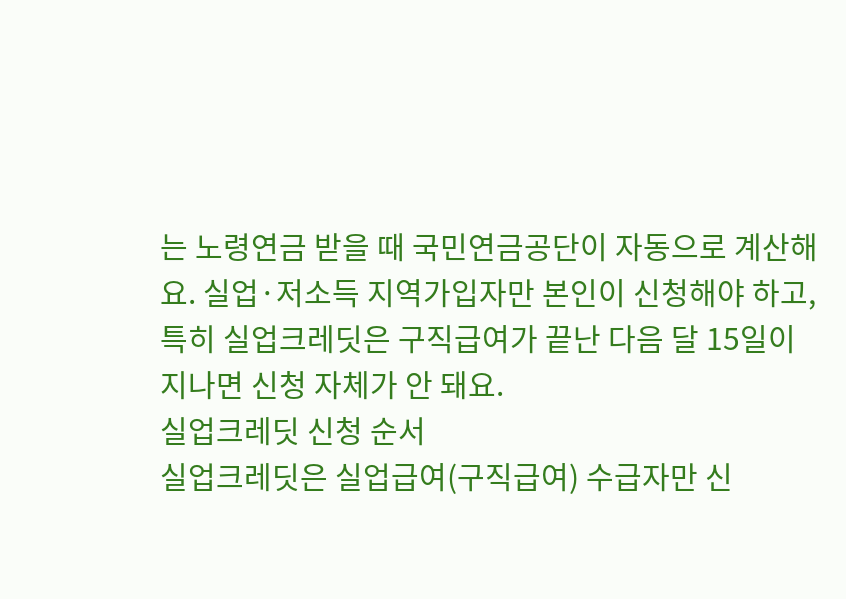는 노령연금 받을 때 국민연금공단이 자동으로 계산해요. 실업·저소득 지역가입자만 본인이 신청해야 하고, 특히 실업크레딧은 구직급여가 끝난 다음 달 15일이 지나면 신청 자체가 안 돼요.
실업크레딧 신청 순서
실업크레딧은 실업급여(구직급여) 수급자만 신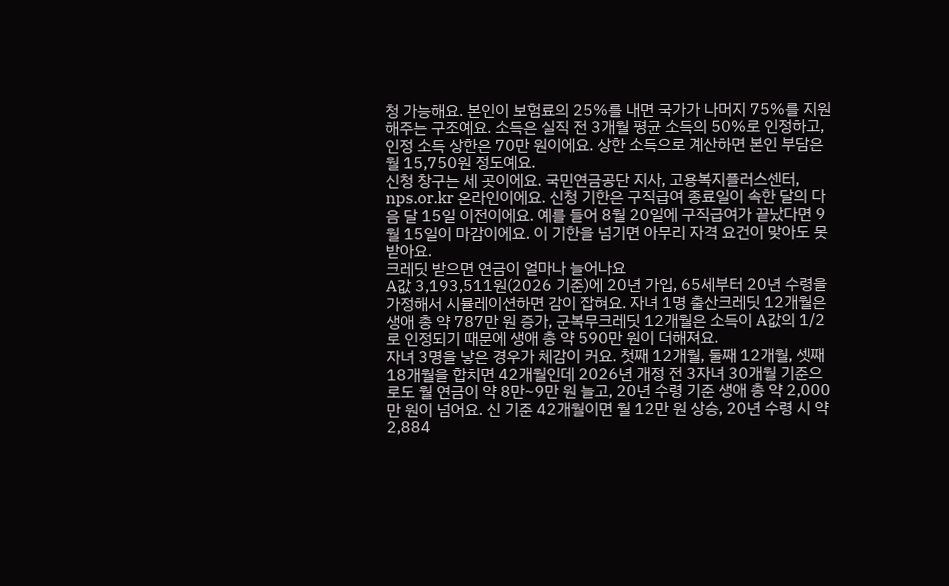청 가능해요. 본인이 보험료의 25%를 내면 국가가 나머지 75%를 지원해주는 구조예요. 소득은 실직 전 3개월 평균 소득의 50%로 인정하고, 인정 소득 상한은 70만 원이에요. 상한 소득으로 계산하면 본인 부담은 월 15,750원 정도예요.
신청 창구는 세 곳이에요. 국민연금공단 지사, 고용복지플러스센터, nps.or.kr 온라인이에요. 신청 기한은 구직급여 종료일이 속한 달의 다음 달 15일 이전이에요. 예를 들어 8월 20일에 구직급여가 끝났다면 9월 15일이 마감이에요. 이 기한을 넘기면 아무리 자격 요건이 맞아도 못 받아요.
크레딧 받으면 연금이 얼마나 늘어나요
A값 3,193,511원(2026 기준)에 20년 가입, 65세부터 20년 수령을 가정해서 시뮬레이션하면 감이 잡혀요. 자녀 1명 출산크레딧 12개월은 생애 총 약 787만 원 증가, 군복무크레딧 12개월은 소득이 A값의 1/2로 인정되기 때문에 생애 총 약 590만 원이 더해져요.
자녀 3명을 낳은 경우가 체감이 커요. 첫째 12개월, 둘째 12개월, 셋째 18개월을 합치면 42개월인데 2026년 개정 전 3자녀 30개월 기준으로도 월 연금이 약 8만~9만 원 늘고, 20년 수령 기준 생애 총 약 2,000만 원이 넘어요. 신 기준 42개월이면 월 12만 원 상승, 20년 수령 시 약 2,884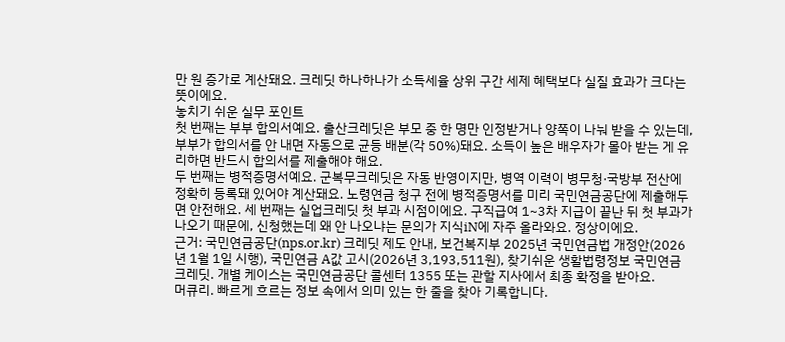만 원 증가로 계산돼요. 크레딧 하나하나가 소득세율 상위 구간 세제 혜택보다 실질 효과가 크다는 뜻이에요.
놓치기 쉬운 실무 포인트
첫 번째는 부부 합의서예요. 출산크레딧은 부모 중 한 명만 인정받거나 양쪽이 나눠 받을 수 있는데, 부부가 합의서를 안 내면 자동으로 균등 배분(각 50%)돼요. 소득이 높은 배우자가 몰아 받는 게 유리하면 반드시 합의서를 제출해야 해요.
두 번째는 병적증명서예요. 군복무크레딧은 자동 반영이지만, 병역 이력이 병무청·국방부 전산에 정확히 등록돼 있어야 계산돼요. 노령연금 청구 전에 병적증명서를 미리 국민연금공단에 제출해두면 안전해요. 세 번째는 실업크레딧 첫 부과 시점이에요. 구직급여 1~3차 지급이 끝난 뒤 첫 부과가 나오기 때문에, 신청했는데 왜 안 나오냐는 문의가 지식iN에 자주 올라와요. 정상이에요.
근거: 국민연금공단(nps.or.kr) 크레딧 제도 안내, 보건복지부 2025년 국민연금법 개정안(2026년 1월 1일 시행), 국민연금 A값 고시(2026년 3,193,511원), 찾기쉬운 생활법령정보 국민연금 크레딧. 개별 케이스는 국민연금공단 콜센터 1355 또는 관할 지사에서 최종 확정을 받아요.
머큐리. 빠르게 흐르는 정보 속에서 의미 있는 한 줄을 찾아 기록합니다.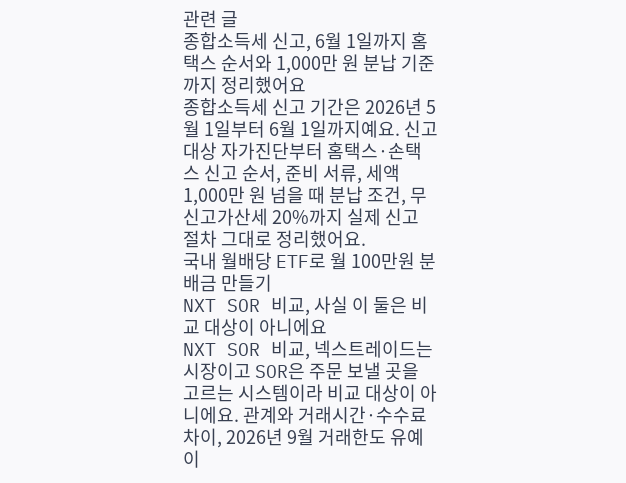관련 글
종합소득세 신고, 6월 1일까지 홈택스 순서와 1,000만 원 분납 기준까지 정리했어요
종합소득세 신고 기간은 2026년 5월 1일부터 6월 1일까지예요. 신고 대상 자가진단부터 홈택스·손택스 신고 순서, 준비 서류, 세액 1,000만 원 넘을 때 분납 조건, 무신고가산세 20%까지 실제 신고 절차 그대로 정리했어요.
국내 월배당 ETF로 월 100만원 분배금 만들기
NXT SOR 비교, 사실 이 둘은 비교 대상이 아니에요
NXT SOR 비교, 넥스트레이드는 시장이고 SOR은 주문 보낼 곳을 고르는 시스템이라 비교 대상이 아니에요. 관계와 거래시간·수수료 차이, 2026년 9월 거래한도 유예 이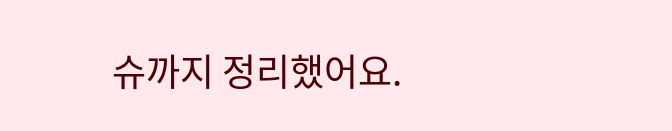슈까지 정리했어요.